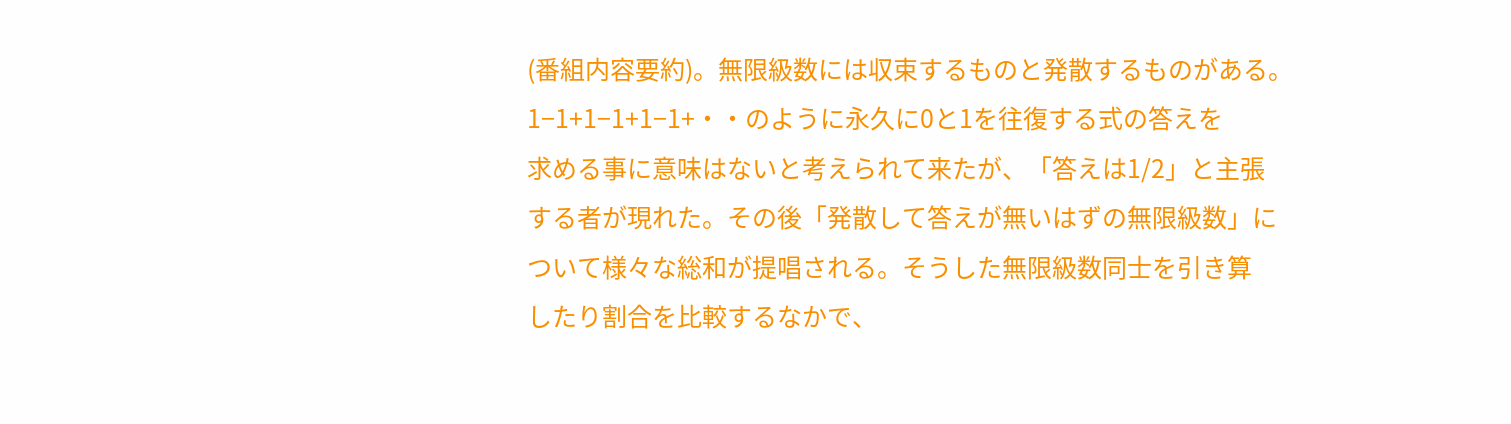(番組内容要約)。無限級数には収束するものと発散するものがある。
1−1+1−1+1−1+・・のように永久に0と1を往復する式の答えを
求める事に意味はないと考えられて来たが、「答えは1/2」と主張
する者が現れた。その後「発散して答えが無いはずの無限級数」に
ついて様々な総和が提唱される。そうした無限級数同士を引き算
したり割合を比較するなかで、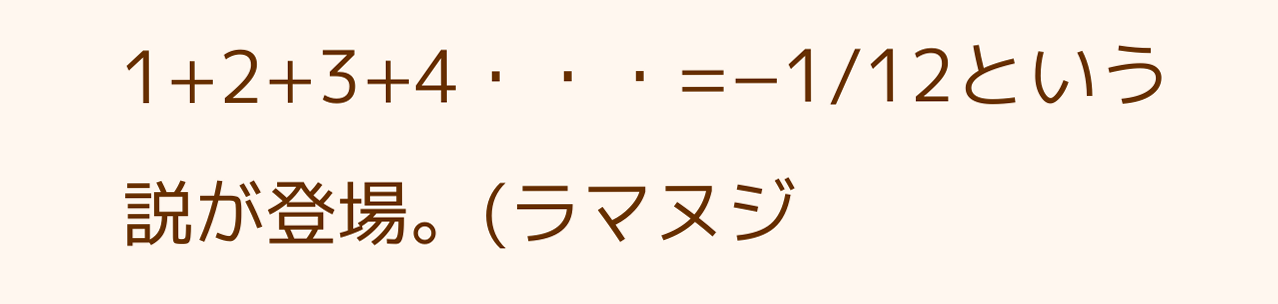1+2+3+4・・・=−1/12という
説が登場。(ラマヌジ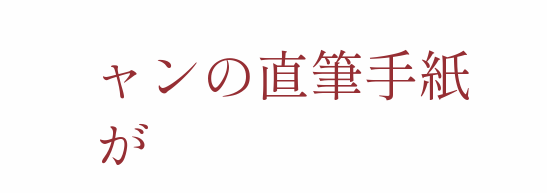ャンの直筆手紙が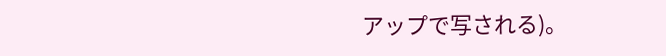アップで写される)。